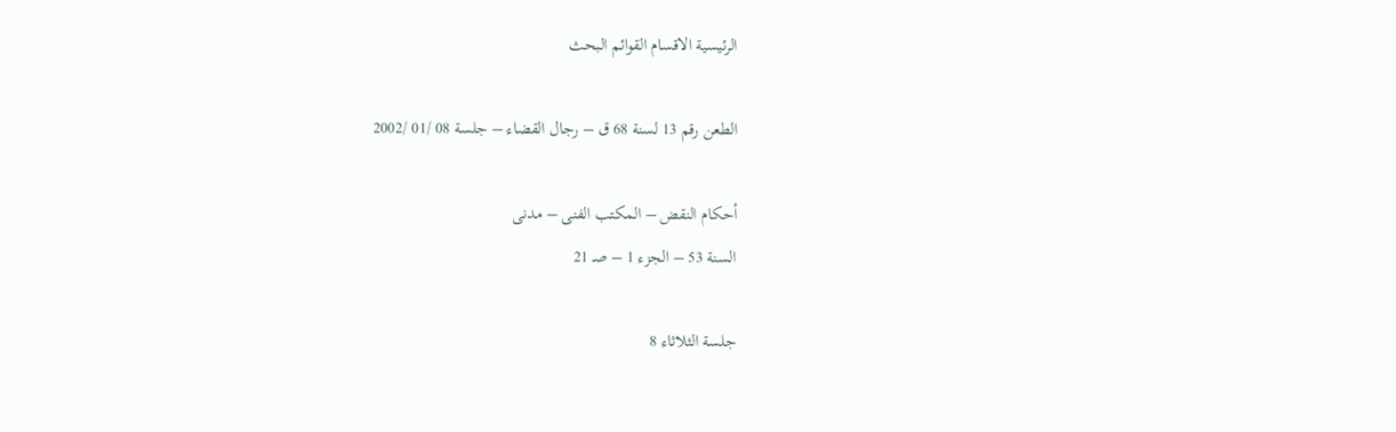الرئيسية الاقسام القوائم البحث

الطعن رقم 13 لسنة 68 ق – رجال القضاء – جلسة 08 /01 /2002

أحكام النقض – المكتب الفنى – مدنى
السنة 53 – الجزء 1 – صـ 21

جلسة الثلاثاء 8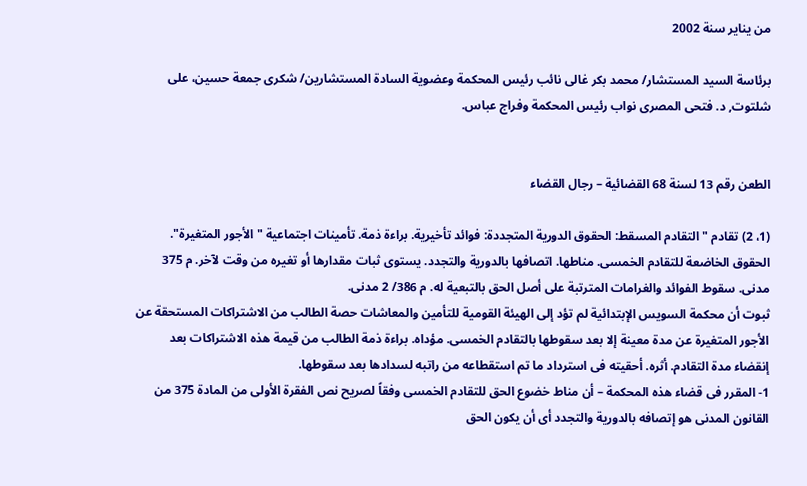من يناير سنة 2002

برئاسة السيد المستشار/ محمد بكر غالى نائب رئيس المحكمة وعضوية السادة المستشارين/ شكرى جمعة حسين، على شلتوت, د. فتحى المصرى نواب رئيس المحكمة وفراج عباس.


الطعن رقم 13 لسنة 68 القضائية – رجال القضاء

(1، 2) تقادم "التقادم المسقط: الحقوق الدورية المتجددة: فوائد تأخيرية. براءة ذمة. تأمينات اجتماعية " الأجور المتغيرة".
الحقوق الخاضعة للتقادم الخمسى. مناطها. اتصافها بالدورية والتجدد. يستوى ثبات مقدارها أو تغيره من وقت لآخر. م 375 مدنى. سقوط الفوائد والغرامات المترتبة على أصل الحق بالتبعية له. م 386/ 2 مدنى.
ثبوت أن محكمة السويس الإبتدائية لم تؤد إلى الهيئة القومية للتأمين والمعاشات حصة الطالب من الاشتراكات المستحقة عن الأجور المتغيرة عن مدة معينة إلا بعد سقوطها بالتقادم الخمسى. مؤداه. براءة ذمة الطالب من قيمة هذه الاشتراكات بعد إنقضاء مدة التقادم. أثره. أحقيته فى استرداد ما تم استقطاعه من راتبه لسدادها بعد سقوطها.
1- المقرر فى قضاء هذه المحكمة – أن مناط خضوع الحق للتقادم الخمسى وفقاً لصريح نص الفقرة الأولى من المادة 375 من القانون المدنى هو إتصافه بالدورية والتجدد أى أن يكون الحق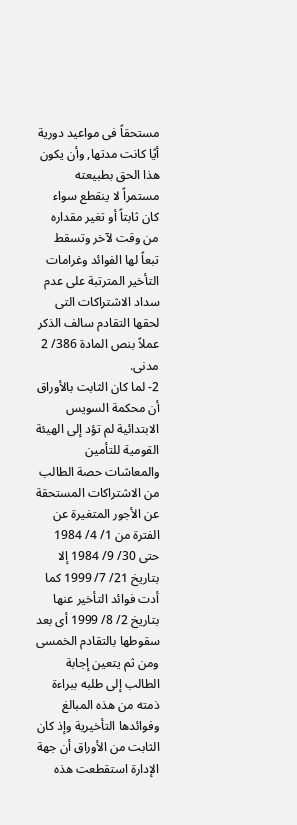مستحقاً فى مواعيد دورية أيًا كانت مدتها, وأن يكون هذا الحق بطبيعته مستمراً لا ينقطع سواء كان ثابتاً أو تغير مقداره من وقت لآخر وتسقط تبعاً لها الفوائد وغرامات التأخير المترتبة على عدم سداد الاشتراكات التى لحقها التقادم سالف الذكر عملاً بنص المادة 386/ 2 مدنى.
2- لما كان الثابت بالأوراق أن محكمة السويس الابتدائية لم تؤد إلى الهيئة القومية للتأمين والمعاشات حصة الطالب من الاشتراكات المستحقة عن الأجور المتغيرة عن الفترة من 1/ 4/ 1984 حتى 30/ 9/ 1984 إلا بتاريخ 21/ 7/ 1999 كما أدت فوائد التأخير عنها بتاريخ 2/ 8/ 1999 أى بعد سقوطها بالتقادم الخمسى ومن ثم يتعين إجابة الطالب إلى طلبه ببراءة ذمته من هذه المبالغ وفوائدها التأخيرية وإذ كان الثابت من الأوراق أن جهة الإدارة استقطعت هذه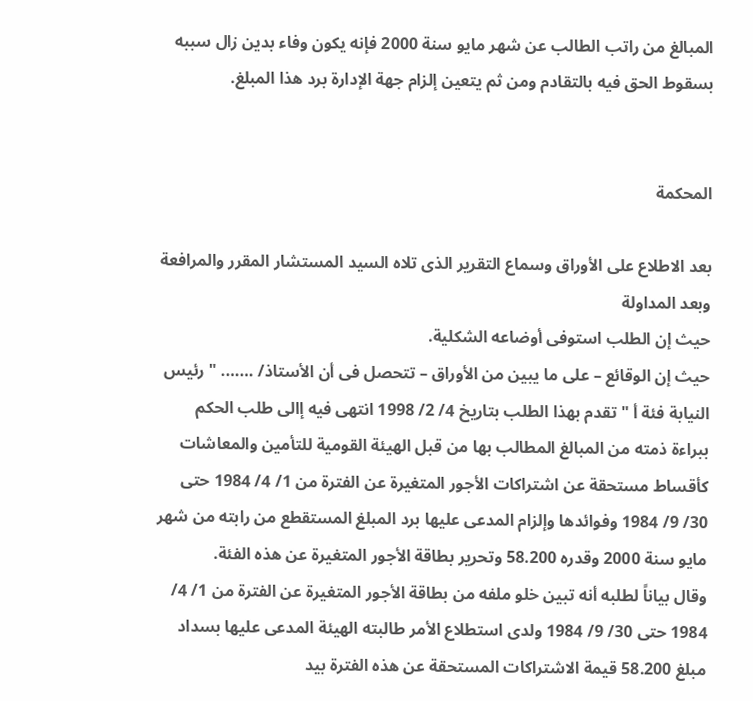المبالغ من راتب الطالب عن شهر مايو سنة 2000 فإنه يكون وفاء بدين زال سببه بسقوط الحق فيه بالتقادم ومن ثم يتعين إلزام جهة الإدارة برد هذا المبلغ.


المحكمة

بعد الاطلاع على الأوراق وسماع التقرير الذى تلاه السيد المستشار المقرر والمرافعة وبعد المداولة
حيث إن الطلب استوفى أوضاعه الشكلية.
حيث إن الوقائع – على ما يبين من الأوراق – تتحصل فى أن الأستاذ/ ……. " رئيس النيابة فئة أ " تقدم بهذا الطلب بتاريخ 4/ 2/ 1998 انتهى فيه إالى طلب الحكم ببراءة ذمته من المبالغ المطالب بها من قبل الهيئة القومية للتأمين والمعاشات كأقساط مستحقة عن اشتراكات الأجور المتغيرة عن الفترة من 1/ 4/ 1984 حتى 30/ 9/ 1984 وفوائدها وإلزام المدعى عليها برد المبلغ المستقطع من رابته من شهر مايو سنة 2000 وقدره 58.200 وتحرير بطاقة الأجور المتغيرة عن هذه الفئة.
وقال بياناً لطلبه أنه تبين خلو ملفه من بطاقة الأجور المتغيرة عن الفترة من 1/ 4/ 1984 حتى 30/ 9/ 1984 ولدى استطلاع الأمر طالبته الهيئة المدعى عليها بسداد مبلغ 58.200 قيمة الاشتراكات المستحقة عن هذه الفترة بيد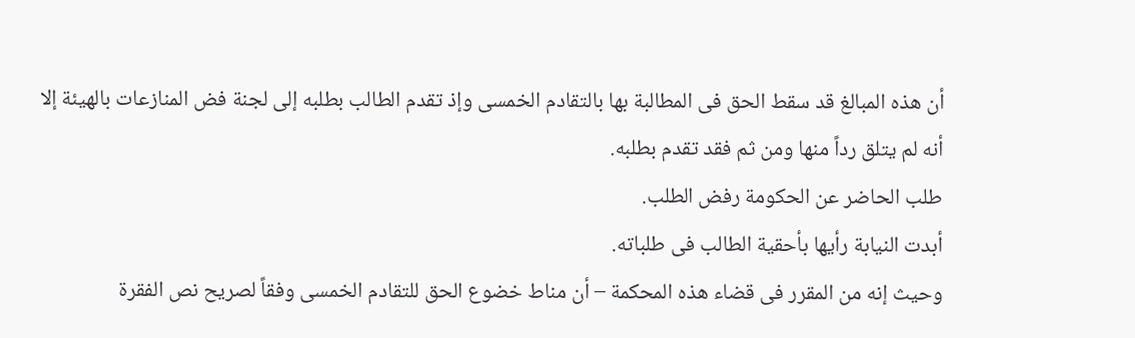أن هذه المبالغ قد سقط الحق فى المطالبة بها بالتقادم الخمسى وإذ تقدم الطالب بطلبه إلى لجنة فض المنازعات بالهيئة إلا أنه لم يتلق رداً منها ومن ثم فقد تقدم بطلبه.
طلب الحاضر عن الحكومة رفض الطلب.
أبدت النيابة رأيها بأحقية الطالب فى طلباته.
وحيث إنه من المقرر فى قضاء هذه المحكمة – أن مناط خضوع الحق للتقادم الخمسى وفقاً لصريح نص الفقرة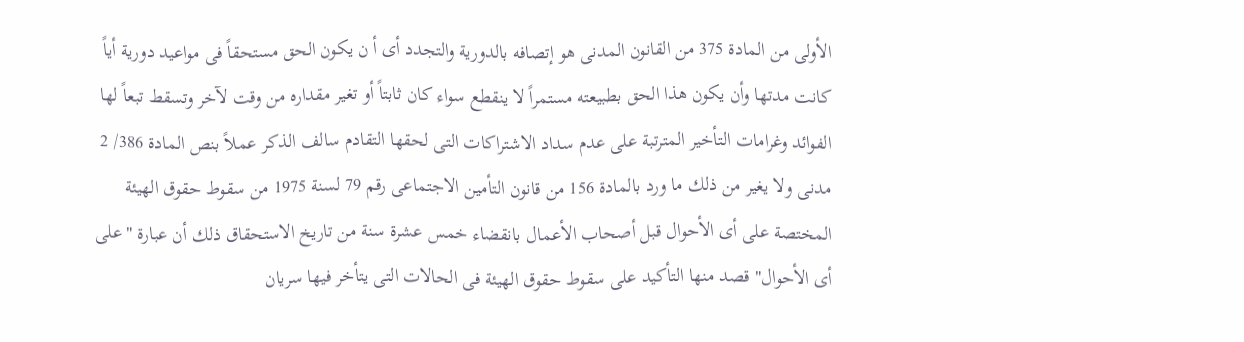الأولى من المادة 375 من القانون المدنى هو إتصافه بالدورية والتجدد أى أ ن يكون الحق مستحقاً فى مواعيد دورية أياً كانت مدتها وأن يكون هذا الحق بطبيعته مستمراً لا ينقطع سواء كان ثابتاً أو تغير مقداره من وقت لآخر وتسقط تبعاً لها الفوائد وغرامات التأخير المترتبة على عدم سداد الاشتراكات التى لحقها التقادم سالف الذكر عملاً بنص المادة 386/ 2 مدنى ولا يغير من ذلك ما ورد بالمادة 156 من قانون التأمين الاجتماعى رقم 79 لسنة 1975 من سقوط حقوق الهيئة المختصة على أى الأحوال قبل أصحاب الأعمال بانقضاء خمس عشرة سنة من تاريخ الاستحقاق ذلك أن عبارة "على أى الأحوال" قصد منها التأكيد على سقوط حقوق الهيئة فى الحالات التى يتأخر فيها سريان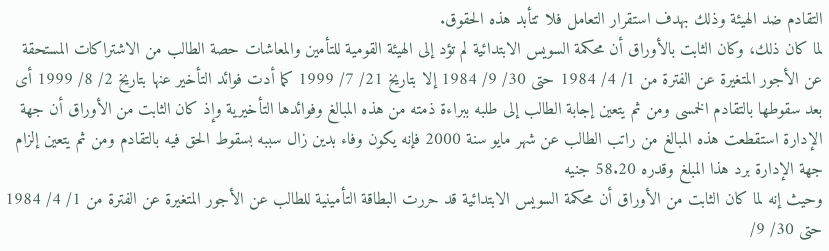التقادم ضد الهيئة وذلك بهدف استقرار التعامل فلا تتأبد هذه الحقوق.
لما كان ذلك، وكان الثابت بالأوراق أن محكمة السويس الابتدائية لم تؤد إلى الهيئة القومية للتأمين والمعاشات حصة الطالب من الاشتراكات المستحقة عن الأجور المتغيرة عن الفترة من 1/ 4/ 1984 حتى 30/ 9/ 1984 إلا بتاريخ 21/ 7/ 1999 كما أدت فوائد التأخير عنها بتاريخ 2/ 8/ 1999 أى بعد سقوطها بالتقادم الخمسى ومن ثم يتعين إجابة الطالب إلى طلبه ببراءة ذمته من هذه المبالغ وفوائدها التأخيرية وإذ كان الثابت من الأوراق أن جهة الإدارة استقطعت هذه المبالغ من راتب الطالب عن شهر مايو سنة 2000 فإنه يكون وفاء بدين زال سببه بسقوط الحق فيه بالتقادم ومن ثم يتعين إلزام جهة الإدارة برد هذا المبلغ وقدره 58.20 جنيه
وحيث إنه لما كان الثابت من الأوراق أن محكمة السويس الابتدائية قد حررت البطاقة التأمينية للطالب عن الأجور المتغيرة عن الفترة من 1/ 4/ 1984 حتى 30/ 9/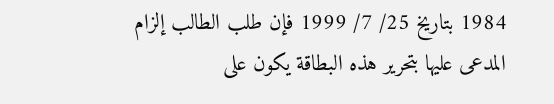1984 بتاريخ 25/ 7/ 1999 فإن طلب الطالب إلزام المدعى عليها بتحرير هذه البطاقة يكون على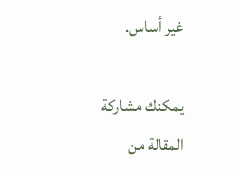غير أساس.

يمكنك مشاركة المقالة من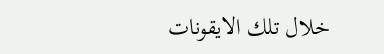خلال تلك الايقونات